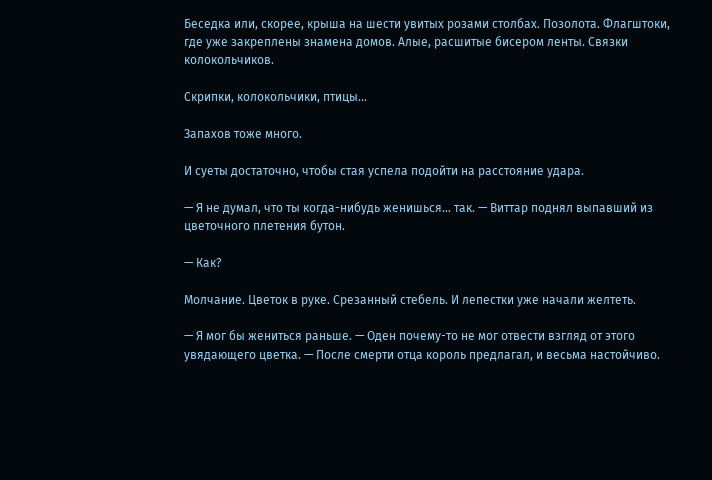Беседка или, скорее, крыша на шести увитых розами столбах. Позолота. Флагштоки, где уже закреплены знамена домов. Алые, расшитые бисером ленты. Связки колокольчиков.

Скрипки, колокольчики, птицы…

Запахов тоже много.

И суеты достаточно, чтобы стая успела подойти на расстояние удара.

— Я не думал, что ты когда-нибудь женишься… так. — Виттар поднял выпавший из цветочного плетения бутон.

— Как?

Молчание. Цветок в руке. Срезанный стебель. И лепестки уже начали желтеть.

— Я мог бы жениться раньше. — Оден почему-то не мог отвести взгляд от этого увядающего цветка. — После смерти отца король предлагал, и весьма настойчиво.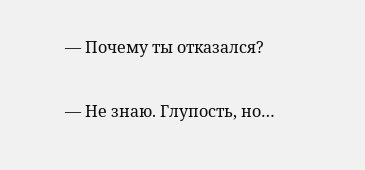— Почему ты отказался?

— Не знаю. Глупость, но…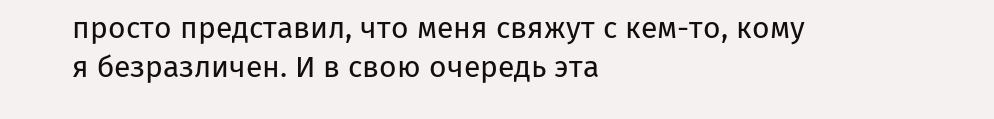просто представил, что меня свяжут с кем-то, кому я безразличен. И в свою очередь эта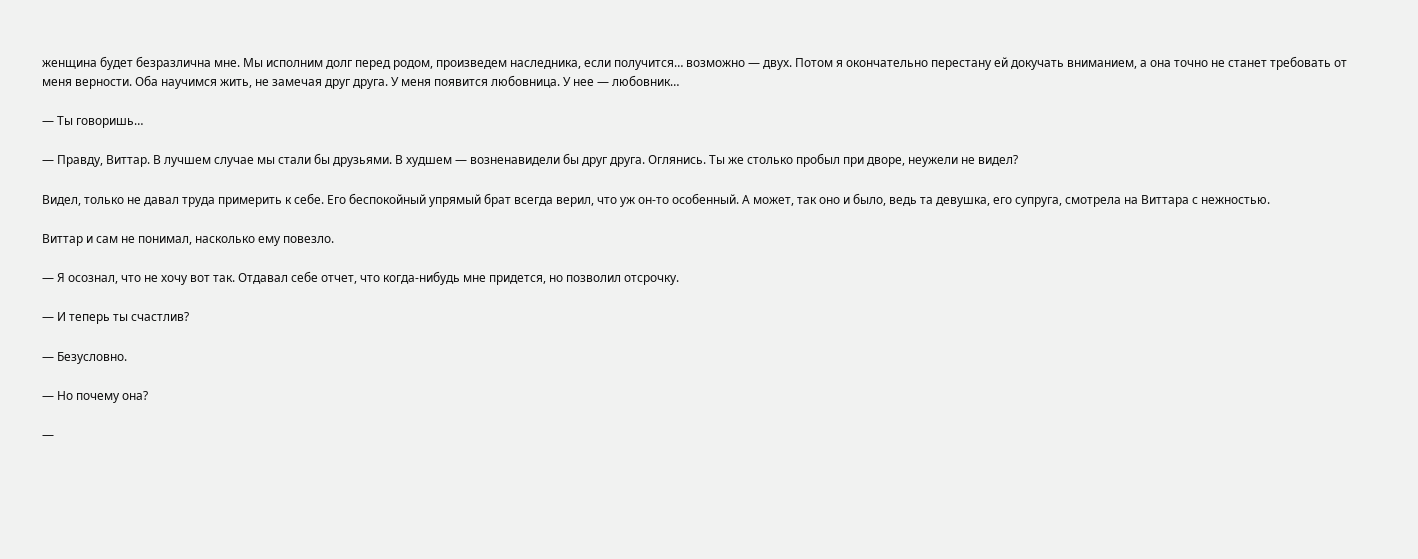женщина будет безразлична мне. Мы исполним долг перед родом, произведем наследника, если получится… возможно — двух. Потом я окончательно перестану ей докучать вниманием, а она точно не станет требовать от меня верности. Оба научимся жить, не замечая друг друга. У меня появится любовница. У нее — любовник…

— Ты говоришь…

— Правду, Виттар. В лучшем случае мы стали бы друзьями. В худшем — возненавидели бы друг друга. Оглянись. Ты же столько пробыл при дворе, неужели не видел?

Видел, только не давал труда примерить к себе. Его беспокойный упрямый брат всегда верил, что уж он-то особенный. А может, так оно и было, ведь та девушка, его супруга, смотрела на Виттара с нежностью.

Виттар и сам не понимал, насколько ему повезло.

— Я осознал, что не хочу вот так. Отдавал себе отчет, что когда-нибудь мне придется, но позволил отсрочку.

— И теперь ты счастлив?

— Безусловно.

— Но почему она?

—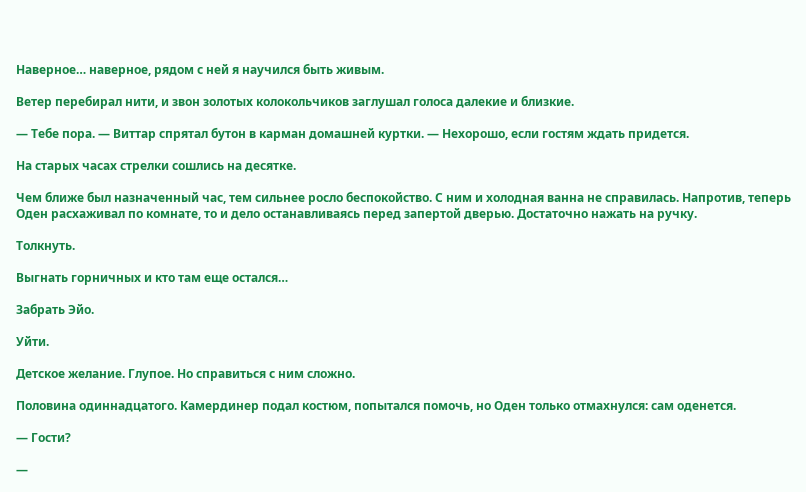Наверное… наверное, рядом с ней я научился быть живым.

Ветер перебирал нити, и звон золотых колокольчиков заглушал голоса далекие и близкие.

— Тебе пора. — Виттар спрятал бутон в карман домашней куртки. — Нехорошо, если гостям ждать придется.

На старых часах стрелки сошлись на десятке.

Чем ближе был назначенный час, тем сильнее росло беспокойство. С ним и холодная ванна не справилась. Напротив, теперь Оден расхаживал по комнате, то и дело останавливаясь перед запертой дверью. Достаточно нажать на ручку.

Толкнуть.

Выгнать горничных и кто там еще остался…

Забрать Эйо.

Уйти.

Детское желание. Глупое. Но справиться с ним сложно.

Половина одиннадцатого. Камердинер подал костюм, попытался помочь, но Оден только отмахнулся: сам оденется.

— Гости?

—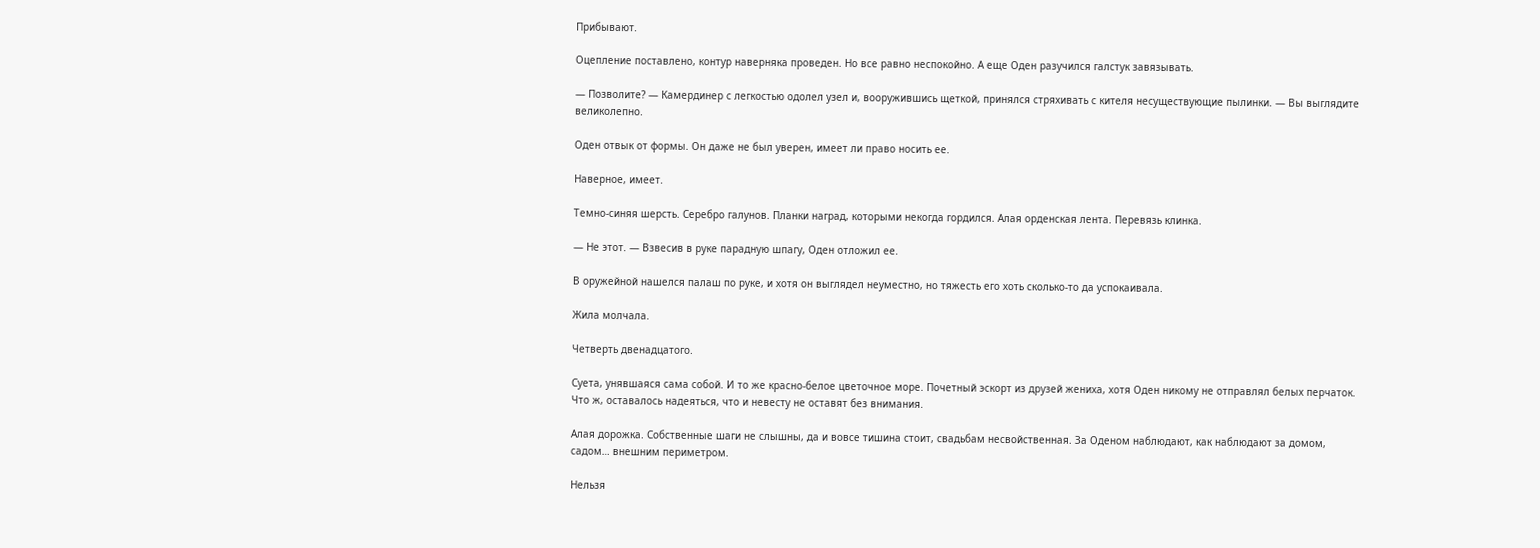Прибывают.

Оцепление поставлено, контур наверняка проведен. Но все равно неспокойно. А еще Оден разучился галстук завязывать.

— Позволите? — Камердинер с легкостью одолел узел и, вооружившись щеткой, принялся стряхивать с кителя несуществующие пылинки. — Вы выглядите великолепно.

Оден отвык от формы. Он даже не был уверен, имеет ли право носить ее.

Наверное, имеет.

Темно-синяя шерсть. Серебро галунов. Планки наград, которыми некогда гордился. Алая орденская лента. Перевязь клинка.

— Не этот. — Взвесив в руке парадную шпагу, Оден отложил ее.

В оружейной нашелся палаш по руке, и хотя он выглядел неуместно, но тяжесть его хоть сколько-то да успокаивала.

Жила молчала.

Четверть двенадцатого.

Суета, унявшаяся сама собой. И то же красно-белое цветочное море. Почетный эскорт из друзей жениха, хотя Оден никому не отправлял белых перчаток. Что ж, оставалось надеяться, что и невесту не оставят без внимания.

Алая дорожка. Собственные шаги не слышны, да и вовсе тишина стоит, свадьбам несвойственная. За Оденом наблюдают, как наблюдают за домом, садом… внешним периметром.

Нельзя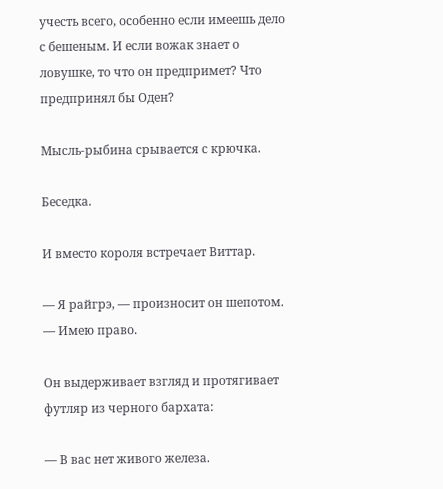учесть всего, особенно если имеешь дело с бешеным. И если вожак знает о ловушке, то что он предпримет? Что предпринял бы Оден?

Мысль-рыбина срывается с крючка.

Беседка.

И вместо короля встречает Виттар.

— Я райгрэ, — произносит он шепотом. — Имею право.

Он выдерживает взгляд и протягивает футляр из черного бархата:

— В вас нет живого железа.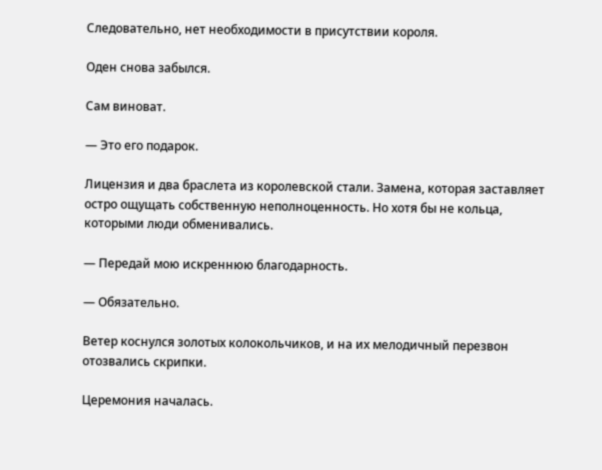Следовательно, нет необходимости в присутствии короля.

Оден снова забылся.

Сам виноват.

— Это его подарок.

Лицензия и два браслета из королевской стали. Замена, которая заставляет остро ощущать собственную неполноценность. Но хотя бы не кольца, которыми люди обменивались.

— Передай мою искреннюю благодарность.

— Обязательно.

Ветер коснулся золотых колокольчиков, и на их мелодичный перезвон отозвались скрипки.

Церемония началась.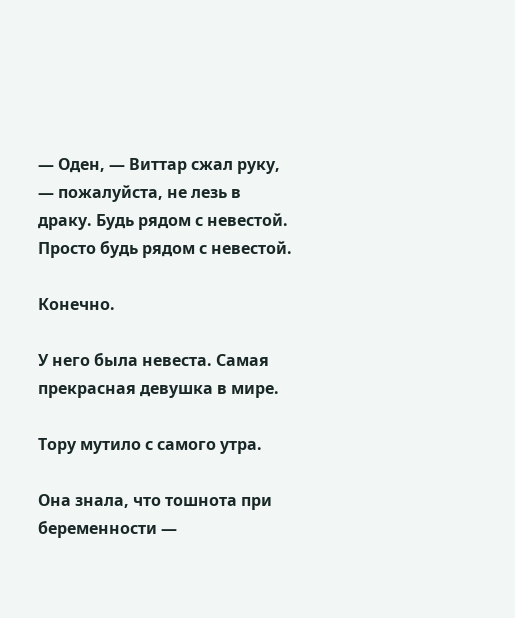— Оден, — Виттар сжал руку, — пожалуйста, не лезь в драку. Будь рядом с невестой. Просто будь рядом с невестой.

Конечно.

У него была невеста. Самая прекрасная девушка в мире.

Тору мутило с самого утра.

Она знала, что тошнота при беременности —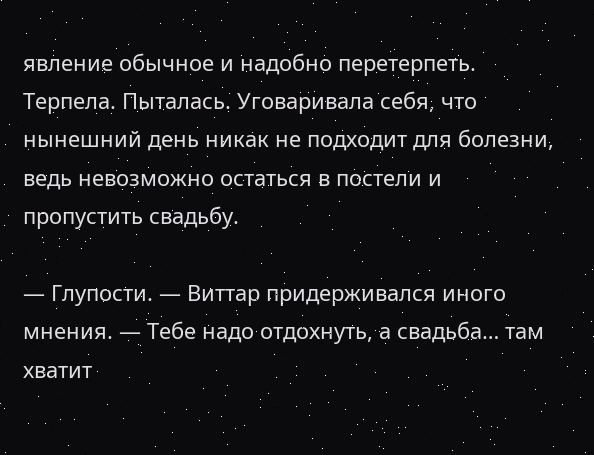явление обычное и надобно перетерпеть. Терпела. Пыталась. Уговаривала себя, что нынешний день никак не подходит для болезни, ведь невозможно остаться в постели и пропустить свадьбу.

— Глупости. — Виттар придерживался иного мнения. — Тебе надо отдохнуть, а свадьба… там хватит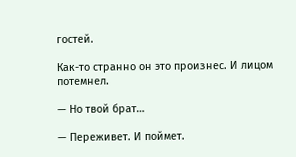гостей.

Как-то странно он это произнес. И лицом потемнел.

— Но твой брат…

— Переживет. И поймет.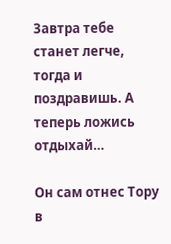Завтра тебе станет легче, тогда и поздравишь. А теперь ложись отдыхай…

Он сам отнес Тору в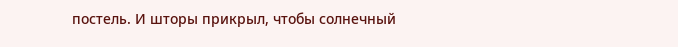постель. И шторы прикрыл, чтобы солнечный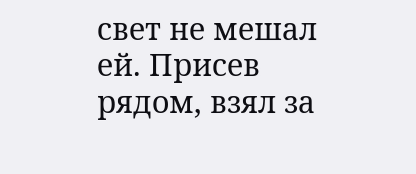свет не мешал ей. Присев рядом, взял за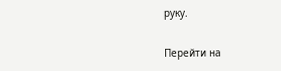руку.

Перейти на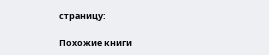страницу:

Похожие книги